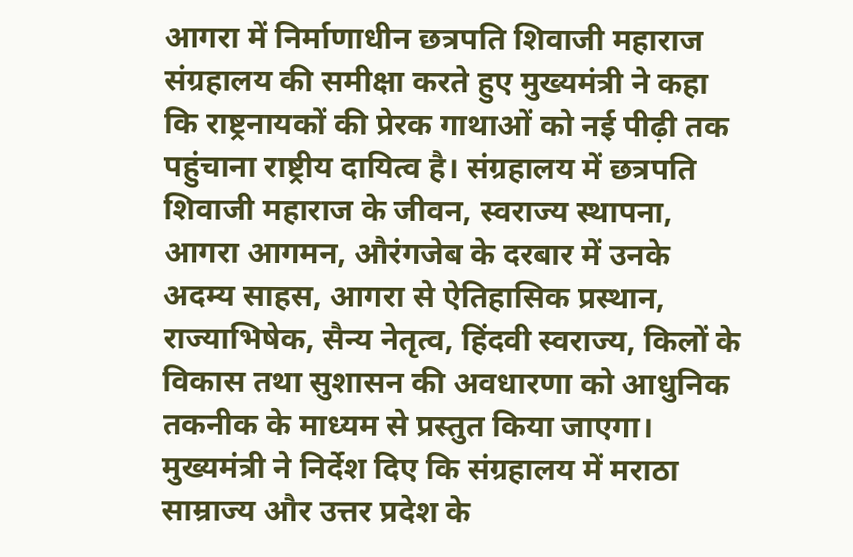आगरा में निर्माणाधीन छत्रपति शिवाजी महाराज संग्रहालय की समीक्षा करते हुए मुख्यमंत्री ने कहा कि राष्ट्रनायकों की प्रेरक गाथाओं को नई पीढ़ी तक पहुंचाना राष्ट्रीय दायित्व है। संग्रहालय में छत्रपति शिवाजी महाराज के जीवन, स्वराज्य स्थापना, आगरा आगमन, औरंगजेब के दरबार में उनके अदम्य साहस, आगरा से ऐतिहासिक प्रस्थान, राज्याभिषेक, सैन्य नेतृत्व, हिंदवी स्वराज्य, किलों के विकास तथा सुशासन की अवधारणा को आधुनिक तकनीक के माध्यम से प्रस्तुत किया जाएगा। मुख्यमंत्री ने निर्देश दिए कि संग्रहालय में मराठा साम्राज्य और उत्तर प्रदेश के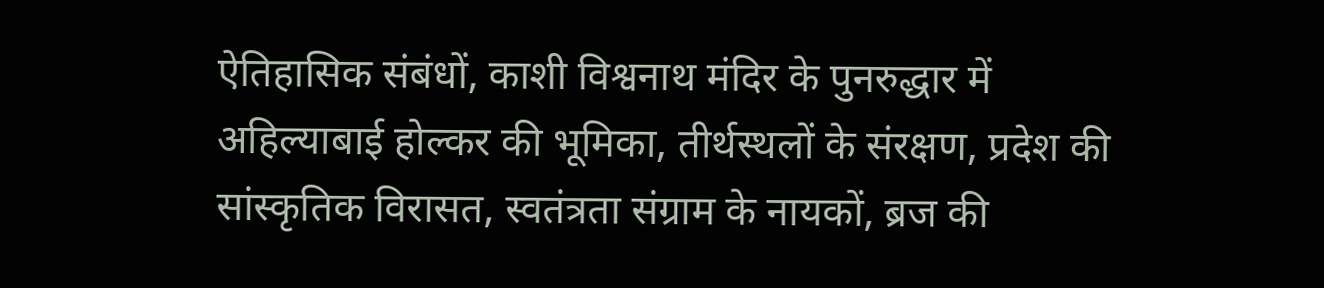ऐतिहासिक संबंधों, काशी विश्वनाथ मंदिर के पुनरुद्धार में अहिल्याबाई होल्कर की भूमिका, तीर्थस्थलों के संरक्षण, प्रदेश की सांस्कृतिक विरासत, स्वतंत्रता संग्राम के नायकों, ब्रज की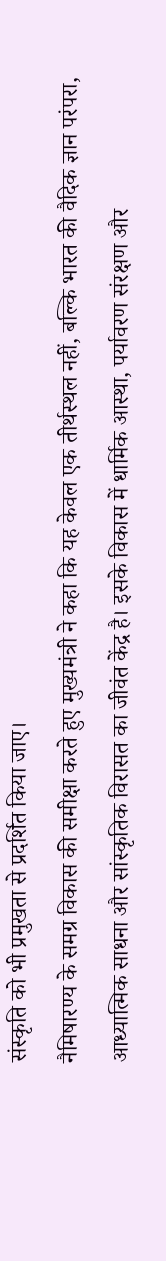संस्कृति को भी प्रमुखता से प्रदर्शित किया जाए।
नैमिषारण्य के समग्र विकास की समीक्षा करते हुए मुख्यमंत्री ने कहा कि यह केवल एक तीर्थस्थल नहीं, बल्कि भारत की वैदिक ज्ञान परंपरा, आध्यात्मिक साधना और सांस्कृतिक विरासत का जीवंत केंद्र है। इसके विकास में धार्मिक आस्था, पर्यावरण संरक्षण और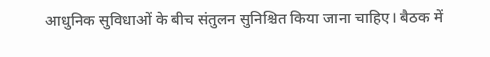आधुनिक सुविधाओं के बीच संतुलन सुनिश्चित किया जाना चाहिए। बैठक में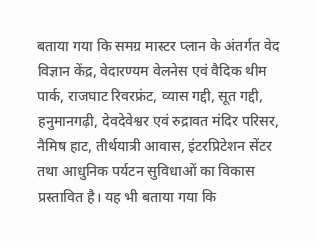बताया गया कि समग्र मास्टर प्लान के अंतर्गत वेद विज्ञान केंद्र, वेदारण्यम वेलनेस एवं वैदिक थीम पार्क, राजघाट रिवरफ्रंट, व्यास गद्दी, सूत गद्दी, हनुमानगढ़ी, देवदेवेश्वर एवं रुद्रावत मंदिर परिसर, नैमिष हाट, तीर्थयात्री आवास, इंटरप्रिटेशन सेंटर तथा आधुनिक पर्यटन सुविधाओं का विकास प्रस्तावित है। यह भी बताया गया कि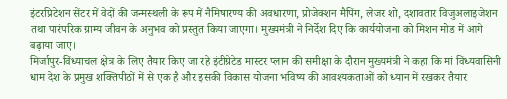इंटरप्रिटेशन सेंटर में वेदों की जन्मस्थली के रूप में नैमिषारण्य की अवधारणा, प्रोजेक्शन मैपिंग, लेजर शो, दशावतार विजुअलाइजेशन तथा पारंपरिक ग्राम्य जीवन के अनुभव को प्रस्तुत किया जाएगा। मुख्यमंत्री ने निर्देश दिए कि कार्ययोजना को मिशन मोड में आगे बढ़ाया जाए।
मिर्जापुर-विंध्याचल क्षेत्र के लिए तैयार किए जा रहे इंटीग्रेटेड मास्टर प्लान की समीक्षा के दौरान मुख्यमंत्री ने कहा कि मां विंध्यवासिनी धाम देश के प्रमुख शक्तिपीठों में से एक है और इसकी विकास योजना भविष्य की आवश्यकताओं को ध्यान में रखकर तैयार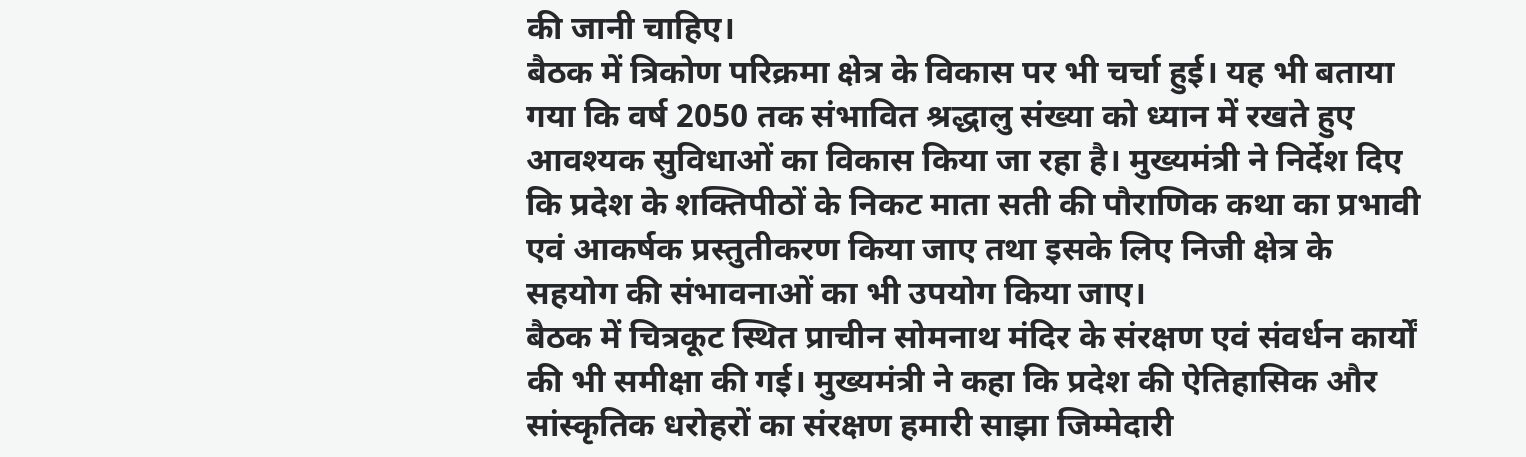की जानी चाहिए।
बैठक में त्रिकोण परिक्रमा क्षेत्र के विकास पर भी चर्चा हुई। यह भी बताया गया कि वर्ष 2050 तक संभावित श्रद्धालु संख्या को ध्यान में रखते हुए आवश्यक सुविधाओं का विकास किया जा रहा है। मुख्यमंत्री ने निर्देश दिए कि प्रदेश के शक्तिपीठों के निकट माता सती की पौराणिक कथा का प्रभावी एवं आकर्षक प्रस्तुतीकरण किया जाए तथा इसके लिए निजी क्षेत्र के सहयोग की संभावनाओं का भी उपयोग किया जाए।
बैठक में चित्रकूट स्थित प्राचीन सोमनाथ मंदिर के संरक्षण एवं संवर्धन कार्यों की भी समीक्षा की गई। मुख्यमंत्री ने कहा कि प्रदेश की ऐतिहासिक और सांस्कृतिक धरोहरों का संरक्षण हमारी साझा जिम्मेदारी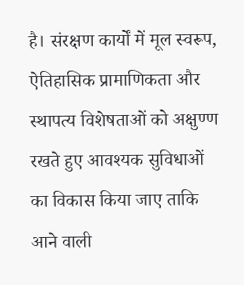है। संरक्षण कार्यों में मूल स्वरूप, ऐतिहासिक प्रामाणिकता और स्थापत्य विशेषताओं को अक्षुण्ण रखते हुए आवश्यक सुविधाओं का विकास किया जाए ताकि आने वाली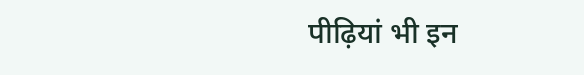पीढ़ियां भी इन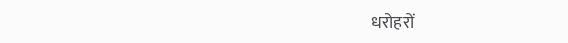धरोहरों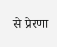से प्रेरणा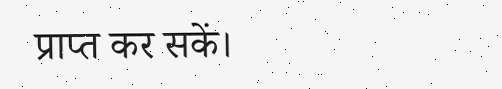प्राप्त कर सकें।